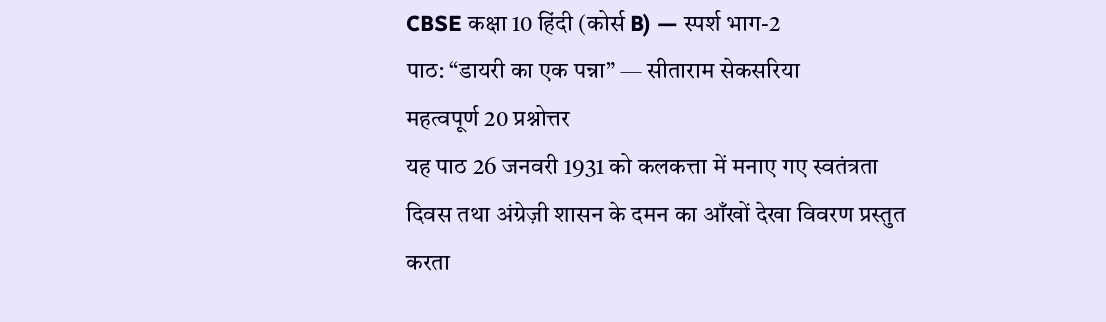CBSE कक्षा 10 हिंदी (कोर्स B) — स्पर्श भाग-2
पाठ: “डायरी का एक पन्ना” — सीताराम सेकसरिया
महत्वपूर्ण 20 प्रश्नोत्तर
यह पाठ 26 जनवरी 1931 को कलकत्ता में मनाए गए स्वतंत्रता दिवस तथा अंग्रेज़ी शासन के दमन का आँखों देखा विवरण प्रस्तुत करता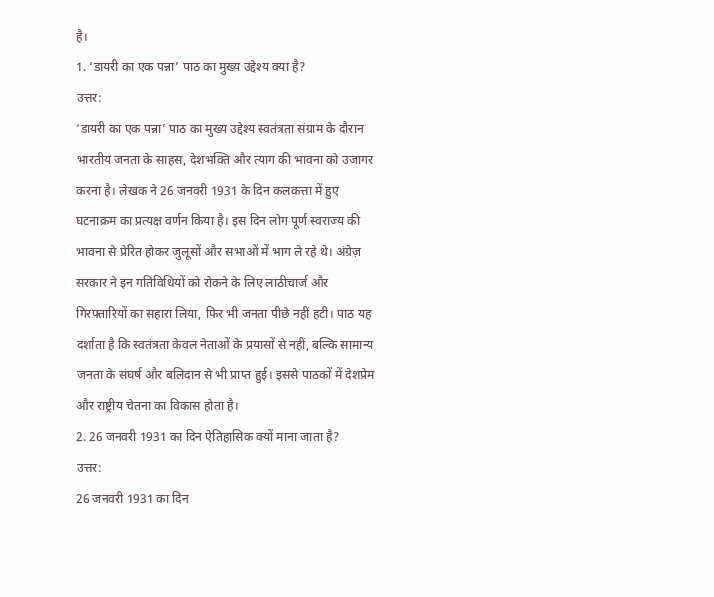है।
1. ‘डायरी का एक पन्ना’ पाठ का मुख्य उद्देश्य क्या है?
उत्तर:
‘डायरी का एक पन्ना’ पाठ का मुख्य उद्देश्य स्वतंत्रता संग्राम के दौरान भारतीय जनता के साहस, देशभक्ति और त्याग की भावना को उजागर करना है। लेखक ने 26 जनवरी 1931 के दिन कलकत्ता में हुए घटनाक्रम का प्रत्यक्ष वर्णन किया है। इस दिन लोग पूर्ण स्वराज्य की भावना से प्रेरित होकर जुलूसों और सभाओं में भाग ले रहे थे। अंग्रेज़ सरकार ने इन गतिविधियों को रोकने के लिए लाठीचार्ज और गिरफ्तारियों का सहारा लिया, फिर भी जनता पीछे नहीं हटी। पाठ यह दर्शाता है कि स्वतंत्रता केवल नेताओं के प्रयासों से नहीं, बल्कि सामान्य जनता के संघर्ष और बलिदान से भी प्राप्त हुई। इससे पाठकों में देशप्रेम और राष्ट्रीय चेतना का विकास होता है।
2. 26 जनवरी 1931 का दिन ऐतिहासिक क्यों माना जाता है?
उत्तर:
26 जनवरी 1931 का दिन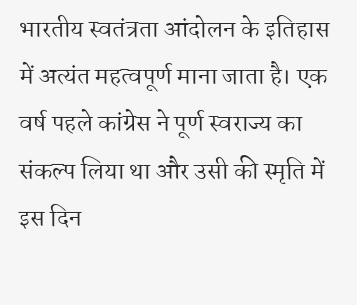भारतीय स्वतंत्रता आंदोलन के इतिहास में अत्यंत महत्वपूर्ण माना जाता है। एक वर्ष पहले कांग्रेस ने पूर्ण स्वराज्य का संकल्प लिया था और उसी की स्मृति में इस दिन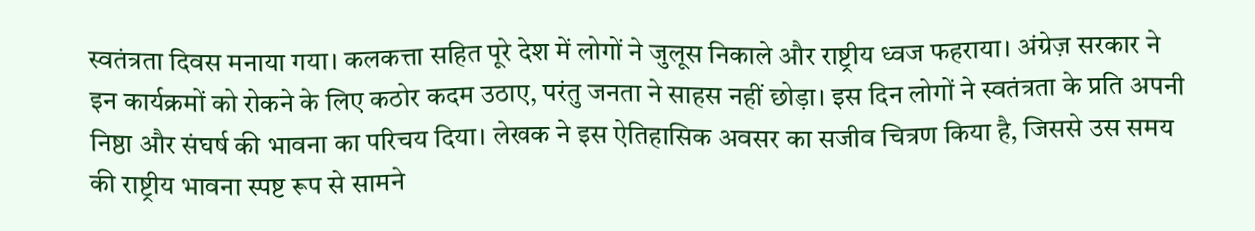स्वतंत्रता दिवस मनाया गया। कलकत्ता सहित पूरे देश में लोगों ने जुलूस निकाले और राष्ट्रीय ध्वज फहराया। अंग्रेज़ सरकार ने इन कार्यक्रमों को रोकने के लिए कठोर कदम उठाए, परंतु जनता ने साहस नहीं छोड़ा। इस दिन लोगों ने स्वतंत्रता के प्रति अपनी निष्ठा और संघर्ष की भावना का परिचय दिया। लेखक ने इस ऐतिहासिक अवसर का सजीव चित्रण किया है, जिससे उस समय की राष्ट्रीय भावना स्पष्ट रूप से सामने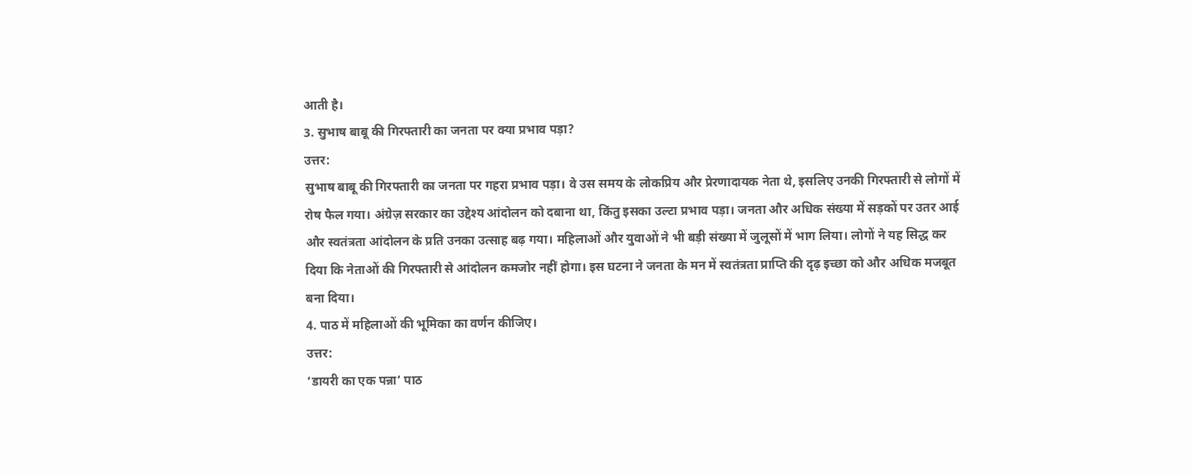आती है।
3. सुभाष बाबू की गिरफ्तारी का जनता पर क्या प्रभाव पड़ा?
उत्तर:
सुभाष बाबू की गिरफ्तारी का जनता पर गहरा प्रभाव पड़ा। वे उस समय के लोकप्रिय और प्रेरणादायक नेता थे, इसलिए उनकी गिरफ्तारी से लोगों में रोष फैल गया। अंग्रेज़ सरकार का उद्देश्य आंदोलन को दबाना था, किंतु इसका उल्टा प्रभाव पड़ा। जनता और अधिक संख्या में सड़कों पर उतर आई और स्वतंत्रता आंदोलन के प्रति उनका उत्साह बढ़ गया। महिलाओं और युवाओं ने भी बड़ी संख्या में जुलूसों में भाग लिया। लोगों ने यह सिद्ध कर दिया कि नेताओं की गिरफ्तारी से आंदोलन कमजोर नहीं होगा। इस घटना ने जनता के मन में स्वतंत्रता प्राप्ति की दृढ़ इच्छा को और अधिक मजबूत बना दिया।
4. पाठ में महिलाओं की भूमिका का वर्णन कीजिए।
उत्तर:
‘डायरी का एक पन्ना’ पाठ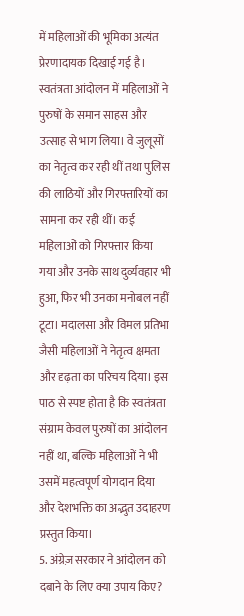में महिलाओं की भूमिका अत्यंत प्रेरणादायक दिखाई गई है। स्वतंत्रता आंदोलन में महिलाओं ने पुरुषों के समान साहस और उत्साह से भाग लिया। वे जुलूसों का नेतृत्व कर रही थीं तथा पुलिस की लाठियों और गिरफ्तारियों का सामना कर रही थीं। कई महिलाओं को गिरफ्तार किया गया और उनके साथ दुर्व्यवहार भी हुआ, फिर भी उनका मनोबल नहीं टूटा। मदालसा और विमल प्रतिभा जैसी महिलाओं ने नेतृत्व क्षमता और दृढ़ता का परिचय दिया। इस पाठ से स्पष्ट होता है कि स्वतंत्रता संग्राम केवल पुरुषों का आंदोलन नहीं था, बल्कि महिलाओं ने भी उसमें महत्वपूर्ण योगदान दिया और देशभक्ति का अद्भुत उदाहरण प्रस्तुत किया।
5. अंग्रेज़ सरकार ने आंदोलन को दबाने के लिए क्या उपाय किए?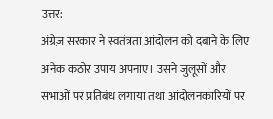उत्तर:
अंग्रेज़ सरकार ने स्वतंत्रता आंदोलन को दबाने के लिए अनेक कठोर उपाय अपनाए। उसने जुलूसों और सभाओं पर प्रतिबंध लगाया तथा आंदोलनकारियों पर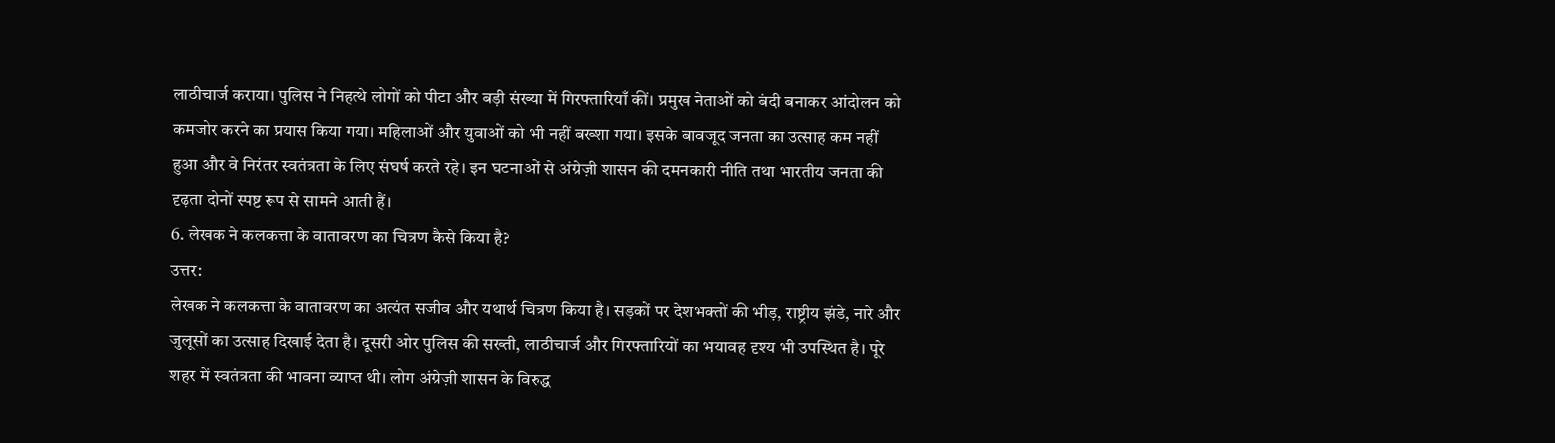लाठीचार्ज कराया। पुलिस ने निहत्थे लोगों को पीटा और बड़ी संख्या में गिरफ्तारियाँ कीं। प्रमुख नेताओं को बंदी बनाकर आंदोलन को कमजोर करने का प्रयास किया गया। महिलाओं और युवाओं को भी नहीं बख्शा गया। इसके बावजूद जनता का उत्साह कम नहीं हुआ और वे निरंतर स्वतंत्रता के लिए संघर्ष करते रहे। इन घटनाओं से अंग्रेज़ी शासन की दमनकारी नीति तथा भारतीय जनता की दृढ़ता दोनों स्पष्ट रूप से सामने आती हैं।
6. लेखक ने कलकत्ता के वातावरण का चित्रण कैसे किया है?
उत्तर:
लेखक ने कलकत्ता के वातावरण का अत्यंत सजीव और यथार्थ चित्रण किया है। सड़कों पर देशभक्तों की भीड़, राष्ट्रीय झंडे, नारे और जुलूसों का उत्साह दिखाई देता है। दूसरी ओर पुलिस की सख्ती, लाठीचार्ज और गिरफ्तारियों का भयावह दृश्य भी उपस्थित है। पूरे शहर में स्वतंत्रता की भावना व्याप्त थी। लोग अंग्रेज़ी शासन के विरुद्ध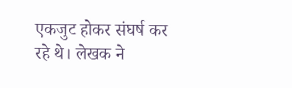एकजुट होकर संघर्ष कर रहे थे। लेखक ने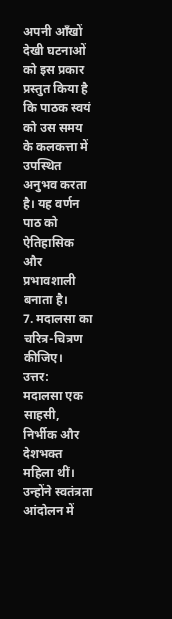अपनी आँखों देखी घटनाओं को इस प्रकार प्रस्तुत किया है कि पाठक स्वयं को उस समय के कलकत्ता में उपस्थित अनुभव करता है। यह वर्णन पाठ को ऐतिहासिक और प्रभावशाली बनाता है।
7. मदालसा का चरित्र-चित्रण कीजिए।
उत्तर:
मदालसा एक साहसी, निर्भीक और देशभक्त महिला थीं। उन्होंने स्वतंत्रता आंदोलन में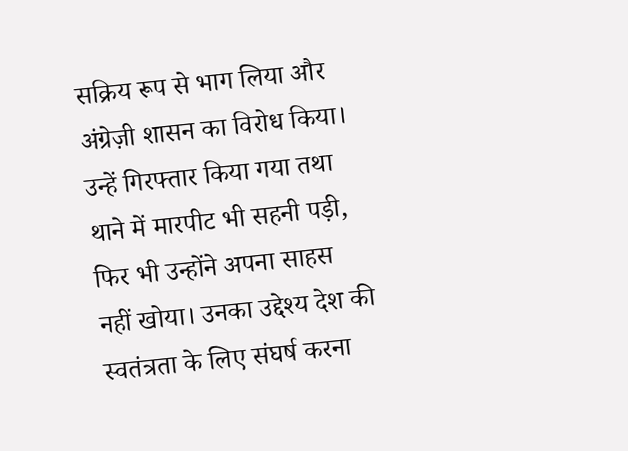सक्रिय रूप से भाग लिया और अंग्रेज़ी शासन का विरोध किया। उन्हें गिरफ्तार किया गया तथा थाने में मारपीट भी सहनी पड़ी, फिर भी उन्होंने अपना साहस नहीं खोया। उनका उद्देश्य देश की स्वतंत्रता के लिए संघर्ष करना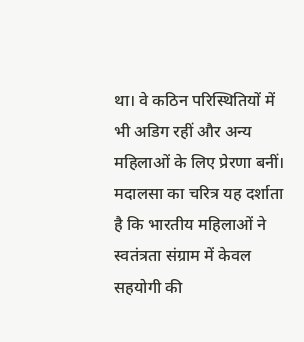था। वे कठिन परिस्थितियों में भी अडिग रहीं और अन्य महिलाओं के लिए प्रेरणा बनीं। मदालसा का चरित्र यह दर्शाता है कि भारतीय महिलाओं ने स्वतंत्रता संग्राम में केवल सहयोगी की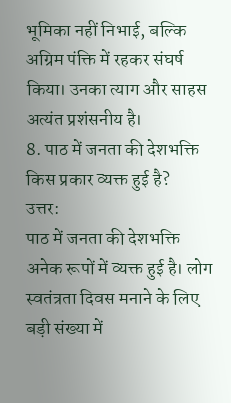भूमिका नहीं निभाई, बल्कि अग्रिम पंक्ति में रहकर संघर्ष किया। उनका त्याग और साहस अत्यंत प्रशंसनीय है।
8. पाठ में जनता की देशभक्ति किस प्रकार व्यक्त हुई है?
उत्तर:
पाठ में जनता की देशभक्ति अनेक रूपों में व्यक्त हुई है। लोग स्वतंत्रता दिवस मनाने के लिए बड़ी संख्या में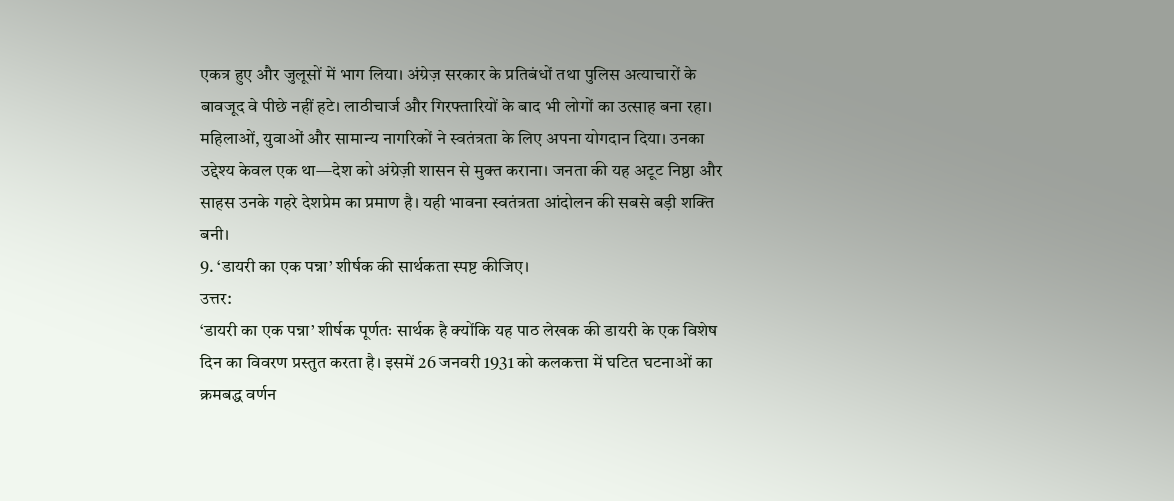एकत्र हुए और जुलूसों में भाग लिया। अंग्रेज़ सरकार के प्रतिबंधों तथा पुलिस अत्याचारों के बावजूद वे पीछे नहीं हटे। लाठीचार्ज और गिरफ्तारियों के बाद भी लोगों का उत्साह बना रहा। महिलाओं, युवाओं और सामान्य नागरिकों ने स्वतंत्रता के लिए अपना योगदान दिया। उनका उद्देश्य केवल एक था—देश को अंग्रेज़ी शासन से मुक्त कराना। जनता की यह अटूट निष्ठा और साहस उनके गहरे देशप्रेम का प्रमाण है। यही भावना स्वतंत्रता आंदोलन की सबसे बड़ी शक्ति बनी।
9. ‘डायरी का एक पन्ना’ शीर्षक की सार्थकता स्पष्ट कीजिए।
उत्तर:
‘डायरी का एक पन्ना’ शीर्षक पूर्णतः सार्थक है क्योंकि यह पाठ लेखक की डायरी के एक विशेष दिन का विवरण प्रस्तुत करता है। इसमें 26 जनवरी 1931 को कलकत्ता में घटित घटनाओं का क्रमबद्ध वर्णन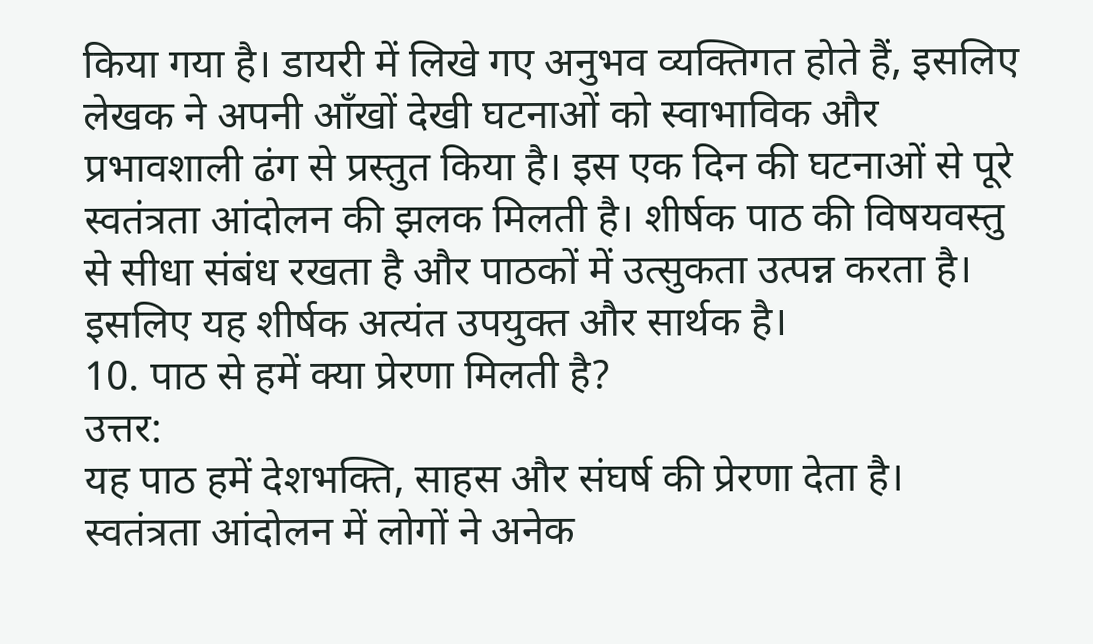किया गया है। डायरी में लिखे गए अनुभव व्यक्तिगत होते हैं, इसलिए लेखक ने अपनी आँखों देखी घटनाओं को स्वाभाविक और प्रभावशाली ढंग से प्रस्तुत किया है। इस एक दिन की घटनाओं से पूरे स्वतंत्रता आंदोलन की झलक मिलती है। शीर्षक पाठ की विषयवस्तु से सीधा संबंध रखता है और पाठकों में उत्सुकता उत्पन्न करता है। इसलिए यह शीर्षक अत्यंत उपयुक्त और सार्थक है।
10. पाठ से हमें क्या प्रेरणा मिलती है?
उत्तर:
यह पाठ हमें देशभक्ति, साहस और संघर्ष की प्रेरणा देता है। स्वतंत्रता आंदोलन में लोगों ने अनेक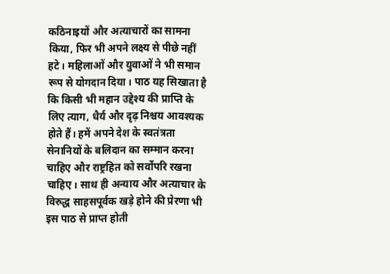कठिनाइयों और अत्याचारों का सामना किया, फिर भी अपने लक्ष्य से पीछे नहीं हटे। महिलाओं और युवाओं ने भी समान रूप से योगदान दिया। पाठ यह सिखाता है कि किसी भी महान उद्देश्य की प्राप्ति के लिए त्याग, धैर्य और दृढ़ निश्चय आवश्यक होते हैं। हमें अपने देश के स्वतंत्रता सेनानियों के बलिदान का सम्मान करना चाहिए और राष्ट्रहित को सर्वोपरि रखना चाहिए। साथ ही अन्याय और अत्याचार के विरुद्ध साहसपूर्वक खड़े होने की प्रेरणा भी इस पाठ से प्राप्त होती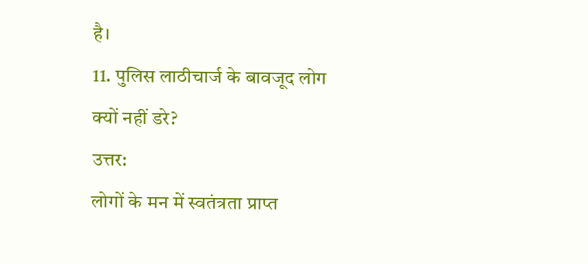है।
11. पुलिस लाठीचार्ज के बावजूद लोग क्यों नहीं डरे?
उत्तर:
लोगों के मन में स्वतंत्रता प्राप्त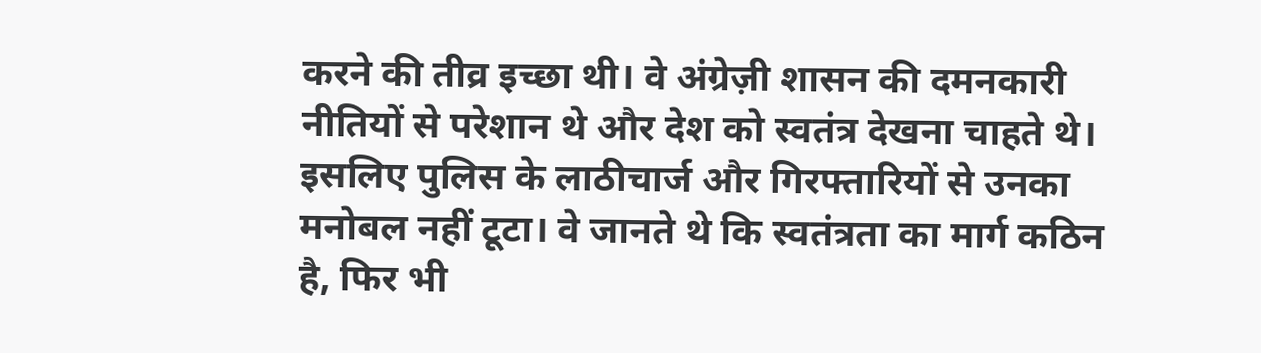करने की तीव्र इच्छा थी। वे अंग्रेज़ी शासन की दमनकारी नीतियों से परेशान थे और देश को स्वतंत्र देखना चाहते थे। इसलिए पुलिस के लाठीचार्ज और गिरफ्तारियों से उनका मनोबल नहीं टूटा। वे जानते थे कि स्वतंत्रता का मार्ग कठिन है, फिर भी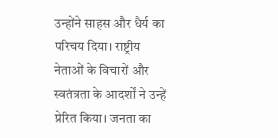उन्होंने साहस और धैर्य का परिचय दिया। राष्ट्रीय नेताओं के विचारों और स्वतंत्रता के आदर्शों ने उन्हें प्रेरित किया। जनता का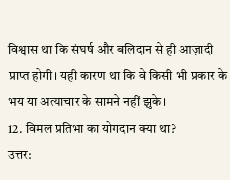विश्वास था कि संघर्ष और बलिदान से ही आज़ादी प्राप्त होगी। यही कारण था कि वे किसी भी प्रकार के भय या अत्याचार के सामने नहीं झुके।
12. विमल प्रतिभा का योगदान क्या था?
उत्तर: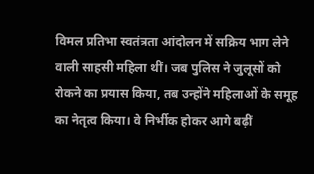विमल प्रतिभा स्वतंत्रता आंदोलन में सक्रिय भाग लेने वाली साहसी महिला थीं। जब पुलिस ने जुलूसों को रोकने का प्रयास किया, तब उन्होंने महिलाओं के समूह का नेतृत्व किया। वे निर्भीक होकर आगे बढ़ीं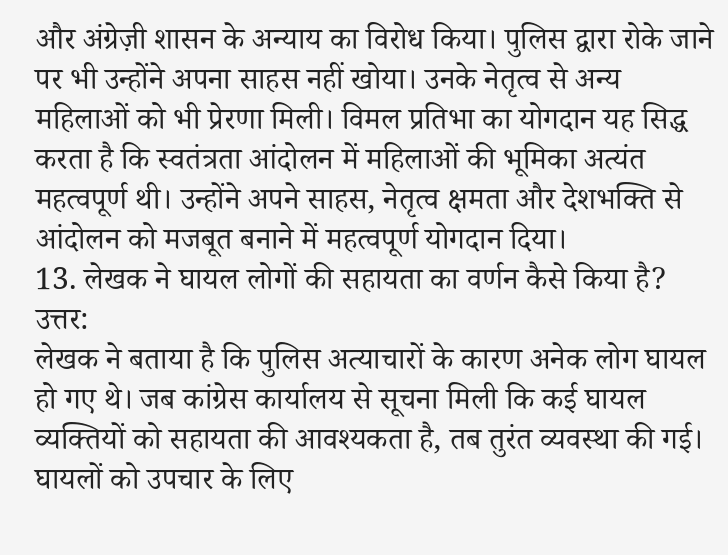और अंग्रेज़ी शासन के अन्याय का विरोध किया। पुलिस द्वारा रोके जाने पर भी उन्होंने अपना साहस नहीं खोया। उनके नेतृत्व से अन्य महिलाओं को भी प्रेरणा मिली। विमल प्रतिभा का योगदान यह सिद्ध करता है कि स्वतंत्रता आंदोलन में महिलाओं की भूमिका अत्यंत महत्वपूर्ण थी। उन्होंने अपने साहस, नेतृत्व क्षमता और देशभक्ति से आंदोलन को मजबूत बनाने में महत्वपूर्ण योगदान दिया।
13. लेखक ने घायल लोगों की सहायता का वर्णन कैसे किया है?
उत्तर:
लेखक ने बताया है कि पुलिस अत्याचारों के कारण अनेक लोग घायल हो गए थे। जब कांग्रेस कार्यालय से सूचना मिली कि कई घायल व्यक्तियों को सहायता की आवश्यकता है, तब तुरंत व्यवस्था की गई। घायलों को उपचार के लिए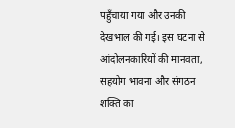पहुँचाया गया और उनकी देखभाल की गई। इस घटना से आंदोलनकारियों की मानवता, सहयोग भावना और संगठन शक्ति का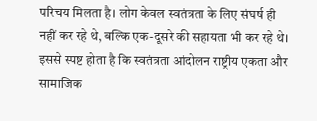परिचय मिलता है। लोग केवल स्वतंत्रता के लिए संघर्ष ही नहीं कर रहे थे, बल्कि एक-दूसरे की सहायता भी कर रहे थे। इससे स्पष्ट होता है कि स्वतंत्रता आंदोलन राष्ट्रीय एकता और सामाजिक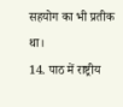सहयोग का भी प्रतीक था।
14. पाठ में राष्ट्रीय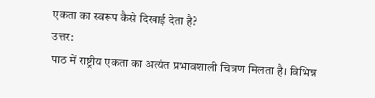एकता का स्वरूप कैसे दिखाई देता है?
उत्तर:
पाठ में राष्ट्रीय एकता का अत्यंत प्रभावशाली चित्रण मिलता है। विभिन्न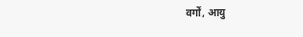वर्गों, आयु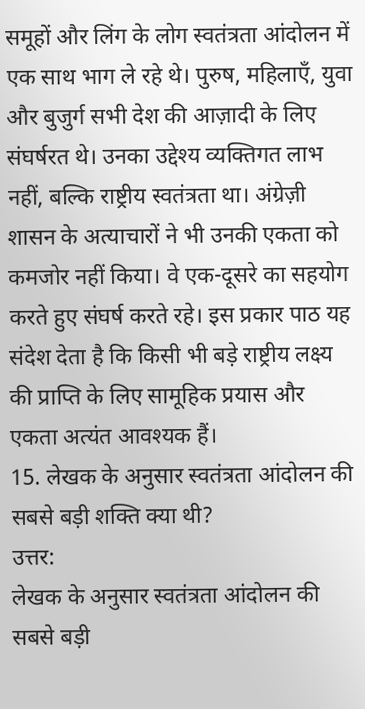समूहों और लिंग के लोग स्वतंत्रता आंदोलन में एक साथ भाग ले रहे थे। पुरुष, महिलाएँ, युवा और बुजुर्ग सभी देश की आज़ादी के लिए संघर्षरत थे। उनका उद्देश्य व्यक्तिगत लाभ नहीं, बल्कि राष्ट्रीय स्वतंत्रता था। अंग्रेज़ी शासन के अत्याचारों ने भी उनकी एकता को कमजोर नहीं किया। वे एक-दूसरे का सहयोग करते हुए संघर्ष करते रहे। इस प्रकार पाठ यह संदेश देता है कि किसी भी बड़े राष्ट्रीय लक्ष्य की प्राप्ति के लिए सामूहिक प्रयास और एकता अत्यंत आवश्यक हैं।
15. लेखक के अनुसार स्वतंत्रता आंदोलन की सबसे बड़ी शक्ति क्या थी?
उत्तर:
लेखक के अनुसार स्वतंत्रता आंदोलन की सबसे बड़ी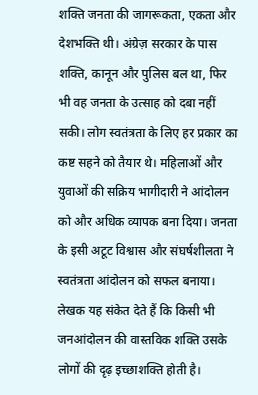शक्ति जनता की जागरूकता, एकता और देशभक्ति थी। अंग्रेज़ सरकार के पास शक्ति, कानून और पुलिस बल था, फिर भी वह जनता के उत्साह को दबा नहीं सकी। लोग स्वतंत्रता के लिए हर प्रकार का कष्ट सहने को तैयार थे। महिलाओं और युवाओं की सक्रिय भागीदारी ने आंदोलन को और अधिक व्यापक बना दिया। जनता के इसी अटूट विश्वास और संघर्षशीलता ने स्वतंत्रता आंदोलन को सफल बनाया। लेखक यह संकेत देते हैं कि किसी भी जनआंदोलन की वास्तविक शक्ति उसके लोगों की दृढ़ इच्छाशक्ति होती है।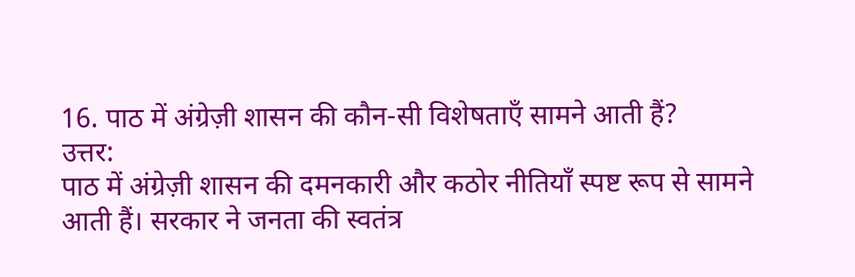16. पाठ में अंग्रेज़ी शासन की कौन-सी विशेषताएँ सामने आती हैं?
उत्तर:
पाठ में अंग्रेज़ी शासन की दमनकारी और कठोर नीतियाँ स्पष्ट रूप से सामने आती हैं। सरकार ने जनता की स्वतंत्र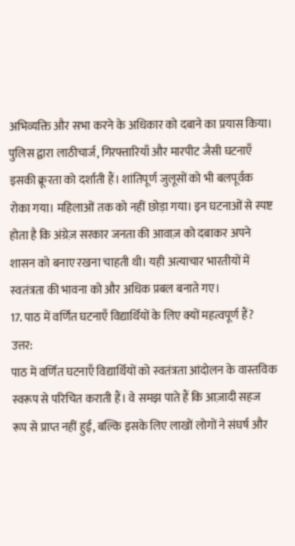अभिव्यक्ति और सभा करने के अधिकार को दबाने का प्रयास किया। पुलिस द्वारा लाठीचार्ज, गिरफ्तारियाँ और मारपीट जैसी घटनाएँ इसकी क्रूरता को दर्शाती हैं। शांतिपूर्ण जुलूसों को भी बलपूर्वक रोका गया। महिलाओं तक को नहीं छोड़ा गया। इन घटनाओं से स्पष्ट होता है कि अंग्रेज़ सरकार जनता की आवाज़ को दबाकर अपने शासन को बनाए रखना चाहती थी। यही अत्याचार भारतीयों में स्वतंत्रता की भावना को और अधिक प्रबल बनाते गए।
17. पाठ में वर्णित घटनाएँ विद्यार्थियों के लिए क्यों महत्वपूर्ण हैं?
उत्तर:
पाठ में वर्णित घटनाएँ विद्यार्थियों को स्वतंत्रता आंदोलन के वास्तविक स्वरूप से परिचित कराती हैं। वे समझ पाते हैं कि आज़ादी सहज रूप से प्राप्त नहीं हुई, बल्कि इसके लिए लाखों लोगों ने संघर्ष और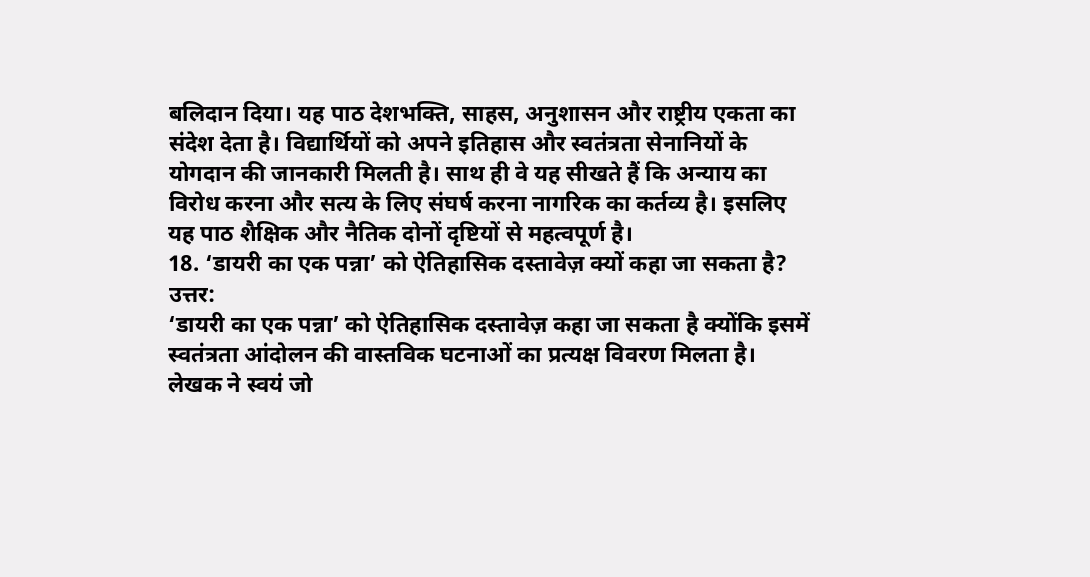बलिदान दिया। यह पाठ देशभक्ति, साहस, अनुशासन और राष्ट्रीय एकता का संदेश देता है। विद्यार्थियों को अपने इतिहास और स्वतंत्रता सेनानियों के योगदान की जानकारी मिलती है। साथ ही वे यह सीखते हैं कि अन्याय का विरोध करना और सत्य के लिए संघर्ष करना नागरिक का कर्तव्य है। इसलिए यह पाठ शैक्षिक और नैतिक दोनों दृष्टियों से महत्वपूर्ण है।
18. ‘डायरी का एक पन्ना’ को ऐतिहासिक दस्तावेज़ क्यों कहा जा सकता है?
उत्तर:
‘डायरी का एक पन्ना’ को ऐतिहासिक दस्तावेज़ कहा जा सकता है क्योंकि इसमें स्वतंत्रता आंदोलन की वास्तविक घटनाओं का प्रत्यक्ष विवरण मिलता है। लेखक ने स्वयं जो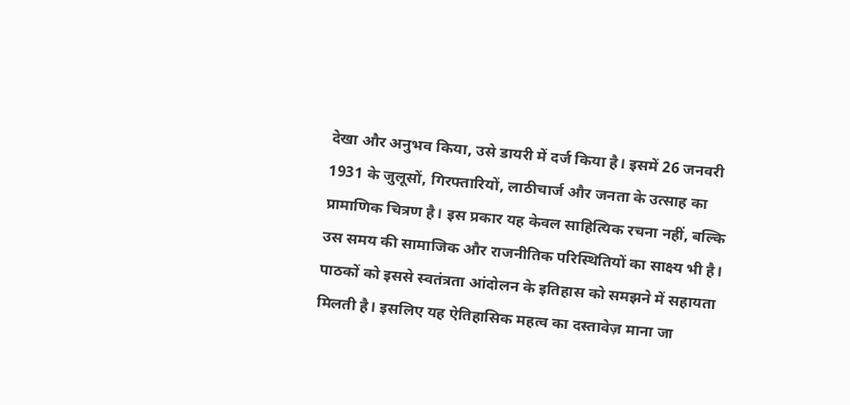देखा और अनुभव किया, उसे डायरी में दर्ज किया है। इसमें 26 जनवरी 1931 के जुलूसों, गिरफ्तारियों, लाठीचार्ज और जनता के उत्साह का प्रामाणिक चित्रण है। इस प्रकार यह केवल साहित्यिक रचना नहीं, बल्कि उस समय की सामाजिक और राजनीतिक परिस्थितियों का साक्ष्य भी है। पाठकों को इससे स्वतंत्रता आंदोलन के इतिहास को समझने में सहायता मिलती है। इसलिए यह ऐतिहासिक महत्व का दस्तावेज़ माना जा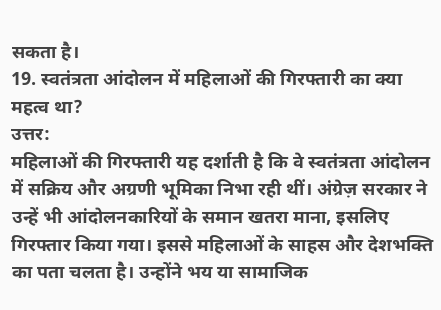सकता है।
19. स्वतंत्रता आंदोलन में महिलाओं की गिरफ्तारी का क्या महत्व था?
उत्तर:
महिलाओं की गिरफ्तारी यह दर्शाती है कि वे स्वतंत्रता आंदोलन में सक्रिय और अग्रणी भूमिका निभा रही थीं। अंग्रेज़ सरकार ने उन्हें भी आंदोलनकारियों के समान खतरा माना, इसलिए गिरफ्तार किया गया। इससे महिलाओं के साहस और देशभक्ति का पता चलता है। उन्होंने भय या सामाजिक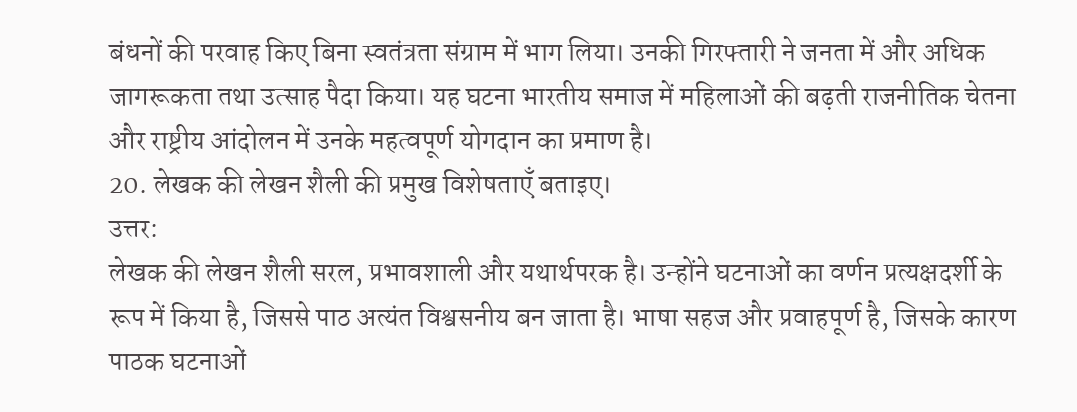बंधनों की परवाह किए बिना स्वतंत्रता संग्राम में भाग लिया। उनकी गिरफ्तारी ने जनता में और अधिक जागरूकता तथा उत्साह पैदा किया। यह घटना भारतीय समाज में महिलाओं की बढ़ती राजनीतिक चेतना और राष्ट्रीय आंदोलन में उनके महत्वपूर्ण योगदान का प्रमाण है।
20. लेखक की लेखन शैली की प्रमुख विशेषताएँ बताइए।
उत्तर:
लेखक की लेखन शैली सरल, प्रभावशाली और यथार्थपरक है। उन्होंने घटनाओं का वर्णन प्रत्यक्षदर्शी के रूप में किया है, जिससे पाठ अत्यंत विश्वसनीय बन जाता है। भाषा सहज और प्रवाहपूर्ण है, जिसके कारण पाठक घटनाओं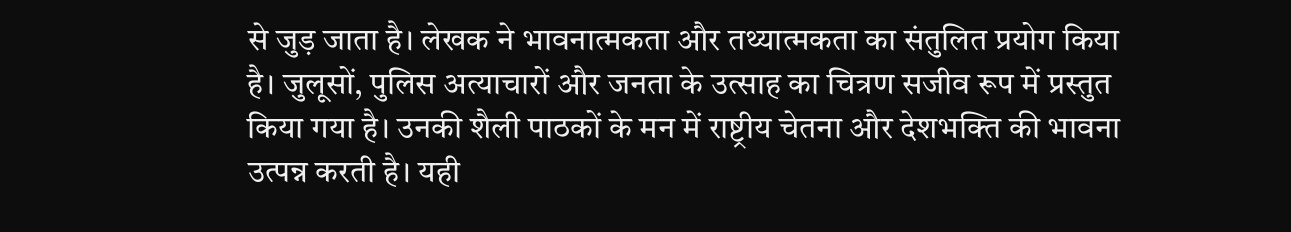से जुड़ जाता है। लेखक ने भावनात्मकता और तथ्यात्मकता का संतुलित प्रयोग किया है। जुलूसों, पुलिस अत्याचारों और जनता के उत्साह का चित्रण सजीव रूप में प्रस्तुत किया गया है। उनकी शैली पाठकों के मन में राष्ट्रीय चेतना और देशभक्ति की भावना उत्पन्न करती है। यही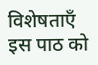विशेषताएँ इस पाठ को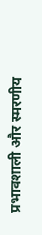प्रभावशाली और स्मरणीय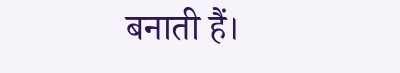बनाती हैं।